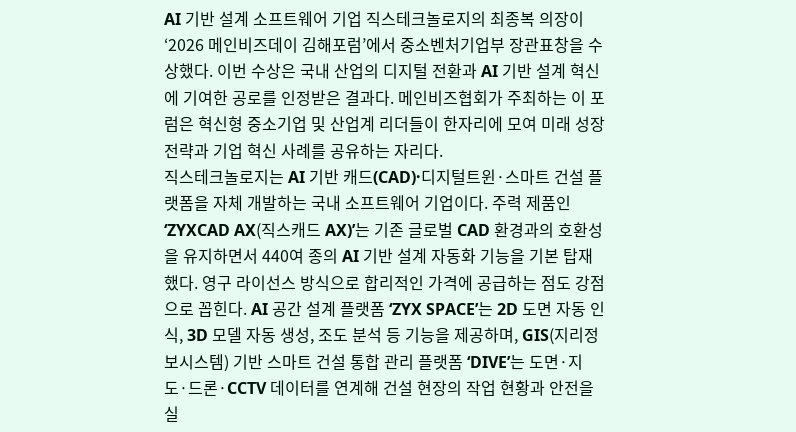AI 기반 설계 소프트웨어 기업 직스테크놀로지의 최종복 의장이 ‘2026 메인비즈데이 김해포럼’에서 중소벤처기업부 장관표창을 수상했다. 이번 수상은 국내 산업의 디지털 전환과 AI 기반 설계 혁신에 기여한 공로를 인정받은 결과다. 메인비즈협회가 주최하는 이 포럼은 혁신형 중소기업 및 산업계 리더들이 한자리에 모여 미래 성장 전략과 기업 혁신 사례를 공유하는 자리다.
직스테크놀로지는 AI 기반 캐드(CAD)·디지털트윈·스마트 건설 플랫폼을 자체 개발하는 국내 소프트웨어 기업이다. 주력 제품인 ‘ZYXCAD AX(직스캐드 AX)’는 기존 글로벌 CAD 환경과의 호환성을 유지하면서 440여 종의 AI 기반 설계 자동화 기능을 기본 탑재했다. 영구 라이선스 방식으로 합리적인 가격에 공급하는 점도 강점으로 꼽힌다. AI 공간 설계 플랫폼 ‘ZYX SPACE’는 2D 도면 자동 인식, 3D 모델 자동 생성, 조도 분석 등 기능을 제공하며, GIS(지리정보시스템) 기반 스마트 건설 통합 관리 플랫폼 ‘DIVE’는 도면·지도·드론·CCTV 데이터를 연계해 건설 현장의 작업 현황과 안전을 실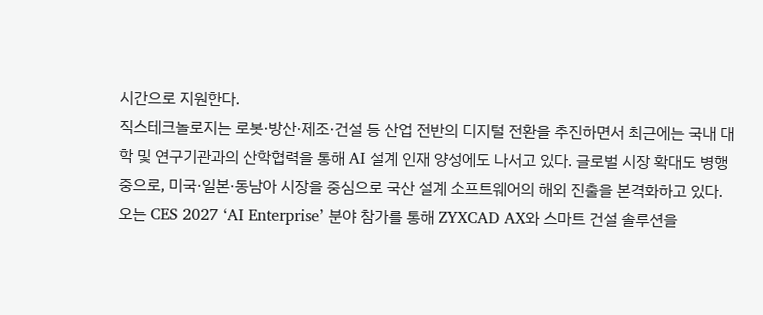시간으로 지원한다.
직스테크놀로지는 로봇·방산·제조·건설 등 산업 전반의 디지털 전환을 추진하면서 최근에는 국내 대학 및 연구기관과의 산학협력을 통해 AI 설계 인재 양성에도 나서고 있다. 글로벌 시장 확대도 병행 중으로, 미국·일본·동남아 시장을 중심으로 국산 설계 소프트웨어의 해외 진출을 본격화하고 있다. 오는 CES 2027 ‘AI Enterprise’ 분야 참가를 통해 ZYXCAD AX와 스마트 건설 솔루션을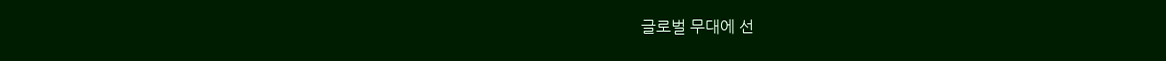글로벌 무대에 선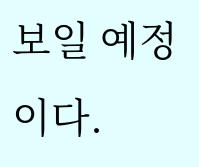보일 예정이다.